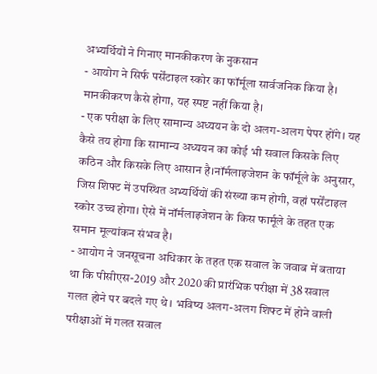अभ्यर्थियों ने गिनाए मानकीकरण के नुकसान
- आयोग ने सिर्फ पर्सेंटाइल स्कोर का फॉर्मूला सार्वजनिक किया है। मानकीकरण कैसे होगा, यह स्पष्ट नहीं किया है।
- एक परीक्षा के लिए सामान्य अध्ययन के दो अलग-अलग पेपर होंगे। यह कैसे तय होगा कि सामान्य अध्ययन का कोई भी सवाल किसके लिए कठिन और किसके लिए आसान है।नॉर्मलाइजेशन के फॉर्मूले के अनुसार, जिस शिफ्ट में उपस्थित अभ्यर्थियों की संख्या कम होगी, वहां पर्सेंटाइल स्कोर उच्च होगा। ऐसे में नॉर्मलाइजेशन के किस फार्मूले के तहत एक समान मूल्यांकन संभव है।
- आयोग ने जनसूचना अधिकार के तहत एक सवाल के जवाब में बताया था कि पीसीएस-2019 और 2020 की प्रारंभिक परीक्षा में 38 सवाल गलत होने पर बदले गए थे। भविष्य अलग-अलग शिफ्ट में होने वाली परीक्षाओं में गलत सवाल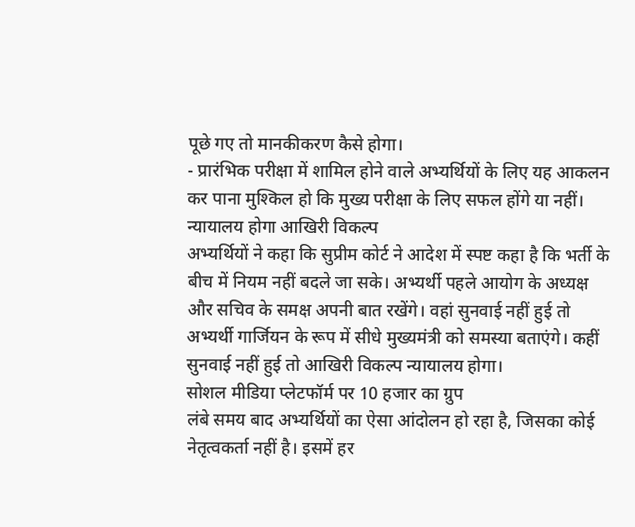पूछे गए तो मानकीकरण कैसे होगा।
- प्रारंभिक परीक्षा में शामिल होने वाले अभ्यर्थियों के लिए यह आकलन कर पाना मुश्किल हो कि मुख्य परीक्षा के लिए सफल होंगे या नहीं।
न्यायालय होगा आखिरी विकल्प
अभ्यर्थियों ने कहा कि सुप्रीम कोर्ट ने आदेश में स्पष्ट कहा है कि भर्ती के बीच में नियम नहीं बदले जा सके। अभ्यर्थी पहले आयोग के अध्यक्ष और सचिव के समक्ष अपनी बात रखेंगे। वहां सुनवाई नहीं हुई तो अभ्यर्थी गार्जियन के रूप में सीधे मुख्यमंत्री को समस्या बताएंगे। कहीं सुनवाई नहीं हुई तो आखिरी विकल्प न्यायालय होगा।
सोशल मीडिया प्लेटफॉर्म पर 10 हजार का ग्रुप
लंबे समय बाद अभ्यर्थियों का ऐसा आंदोलन हो रहा है, जिसका कोई नेतृत्वकर्ता नहीं है। इसमें हर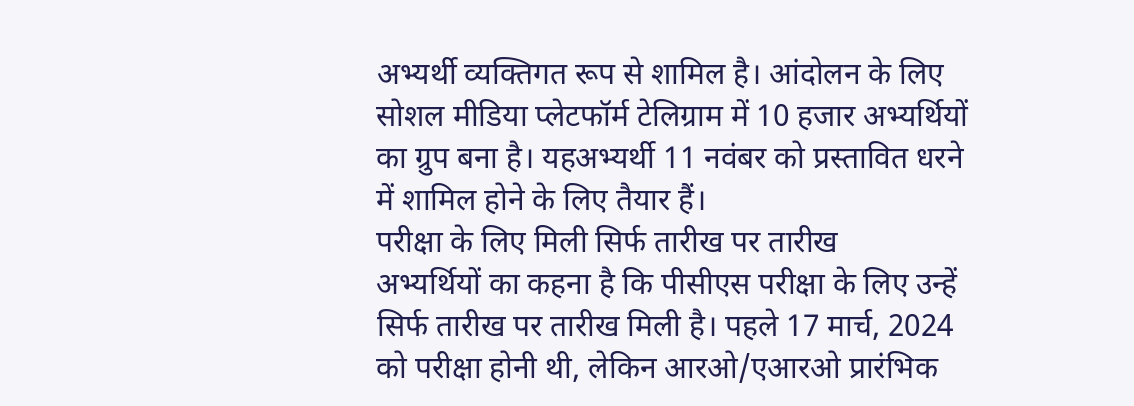अभ्यर्थी व्यक्तिगत रूप से शामिल है। आंदोलन के लिए सोशल मीडिया प्लेटफॉर्म टेलिग्राम में 10 हजार अभ्यर्थियों का ग्रुप बना है। यहअभ्यर्थी 11 नवंबर को प्रस्तावित धरने में शामिल होने के लिए तैयार हैं।
परीक्षा के लिए मिली सिर्फ तारीख पर तारीख
अभ्यर्थियों का कहना है कि पीसीएस परीक्षा के लिए उन्हें सिर्फ तारीख पर तारीख मिली है। पहले 17 मार्च, 2024 को परीक्षा होनी थी, लेकिन आरओ/एआरओ प्रारंभिक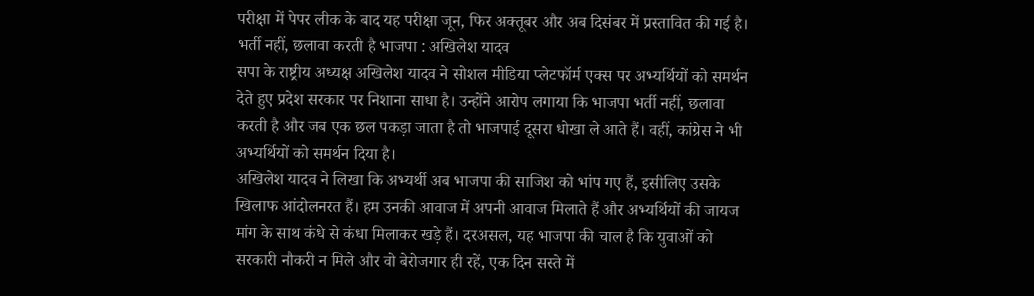परीक्षा में पेपर लीक के बाद यह परीक्षा जून, फिर अक्तूबर और अब दिसंबर में प्रस्तावित की गई है।
भर्ती नहीं, छलावा करती है भाजपा : अखिलेश यादव
सपा के राष्ट्रीय अध्यक्ष अखिलेश यादव ने सोशल मीडिया प्लेटफॉर्म एक्स पर अभ्यर्थियों को समर्थन देते हुए प्रदेश सरकार पर निशाना साधा है। उन्होंने आरोप लगाया कि भाजपा भर्ती नहीं, छलावा करती है और जब एक छल पकड़ा जाता है तो भाजपाई दूसरा धोखा ले आते हैं। वहीं, कांग्रेस ने भी अभ्यर्थियों को समर्थन दिया है।
अखिलेश यादव ने लिखा कि अभ्यर्थी अब भाजपा की साजिश को भांप गए हैं, इसीलिए उसके खिलाफ आंदोलनरत हैं। हम उनकी आवाज में अपनी आवाज मिलाते हैं और अभ्यर्थियों की जायज मांग के साथ कंधे से कंधा मिलाकर खड़े हैं। दरअसल, यह भाजपा की चाल है कि युवाओं को सरकारी नौकरी न मिले और वो बेरोजगार ही रहें, एक दिन सस्ते में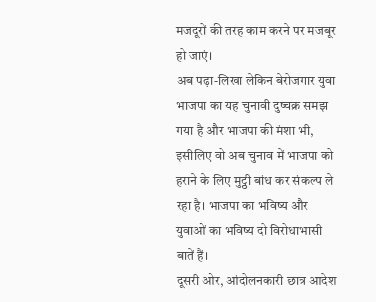मजदूरों की तरह काम करने पर मजबूर हो जाएं।
अब पढ़ा-लिखा लेकिन बेरोजगार युवा भाजपा का यह चुनावी दुष्चक्र समझ गया है और भाजपा की मंशा भी, इसीलिए वो अब चुनाव में भाजपा को हराने के लिए मुट्ठी बांध कर संकल्प ले रहा है। भाजपा का भविष्य और युवाओं का भविष्य दो विरोधाभासी बातें हैं।
दूसरी ओर, आंदोलनकारी छात्र आदेश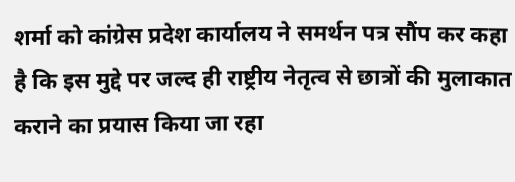शर्मा को कांग्रेस प्रदेश कार्यालय ने समर्थन पत्र सौंप कर कहा है कि इस मुद्दे पर जल्द ही राष्ट्रीय नेतृत्व से छात्रों की मुलाकात कराने का प्रयास किया जा रहा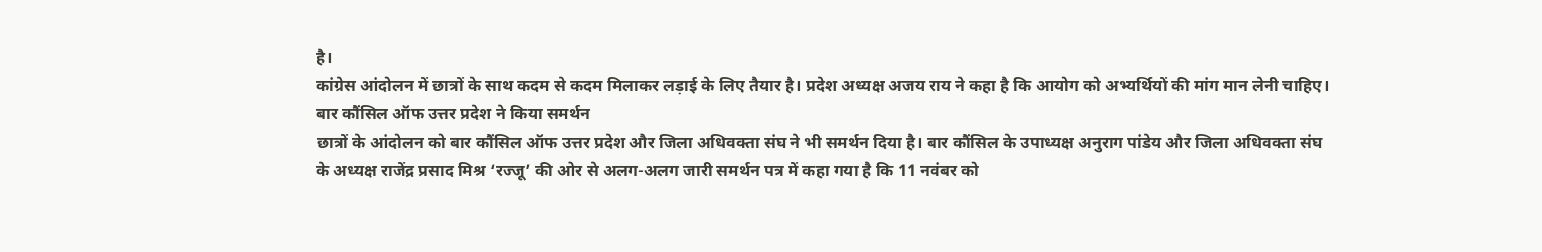है।
कांग्रेस आंदोलन में छात्रों के साथ कदम से कदम मिलाकर लड़ाई के लिए तैयार है। प्रदेश अध्यक्ष अजय राय ने कहा है कि आयोग को अभ्यर्थियों की मांग मान लेनी चाहिए।
बार कौंसिल ऑफ उत्तर प्रदेश ने किया समर्थन
छात्रों के आंदोलन को बार कौंसिल ऑफ उत्तर प्रदेश और जिला अधिवक्ता संघ ने भी समर्थन दिया है। बार कौंसिल के उपाध्यक्ष अनुराग पांडेय और जिला अधिवक्ता संघ के अध्यक्ष राजेंद्र प्रसाद मिश्र ‘रज्जू’ की ओर से अलग-अलग जारी समर्थन पत्र में कहा गया है कि 11 नवंबर को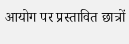आयोग पर प्रस्तावित छात्रों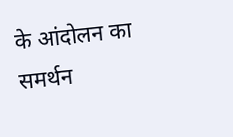के आंदोलन का समर्थन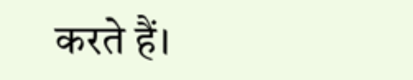करते हैं।